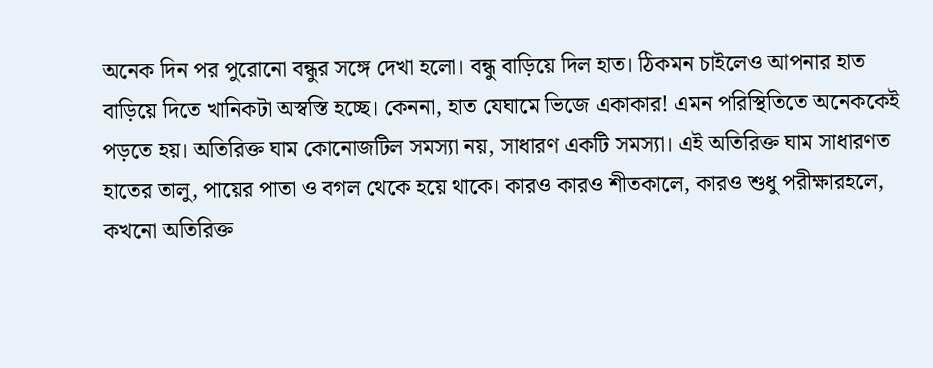অনেক দিন পর পুরোনো বন্ধুর সঙ্গে দেখা হলো। বন্ধু বাড়িয়ে দিল হাত। ঠিকমন চাইলেও আপনার হাত বাড়িয়ে দিতে খানিকটা অস্বস্তি হচ্ছে। কেননা, হাত যেঘামে ভিজে একাকার! এমন পরিস্থিতিতে অনেককেই পড়তে হয়। অতিরিক্ত ঘাম কোনোজটিল সমস্যা নয়, সাধারণ একটি সমস্যা। এই অতিরিক্ত ঘাম সাধারণত হাতের তালু, পায়ের পাতা ও বগল থেকে হয়ে থাকে। কারও কারও শীতকালে, কারও শুধু পরীক্ষারহলে, কখনো অতিরিক্ত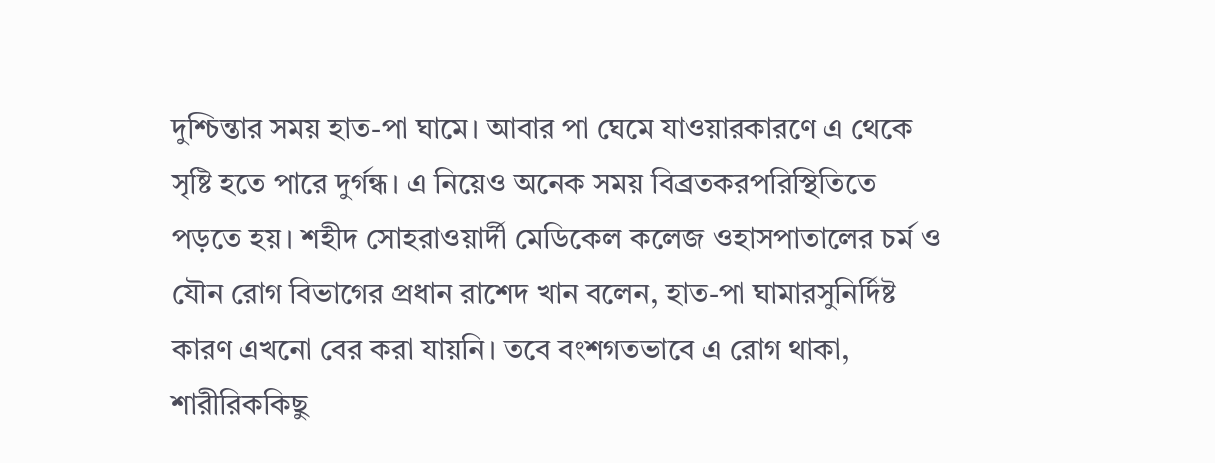দুশ্চিন্তার সময় হাত-পা ঘামে। আবার পা ঘেমে যাওয়ারকারণে এ থেকে সৃষ্টি হতে পারে দুর্গন্ধ। এ নিয়েও অনেক সময় বিব্রতকরপরিস্থিতিতে পড়তে হয়। শহীদ সোহরাওয়ার্দী মেডিকেল কলেজ ওহাসপাতালের চর্ম ও যৌন রোগ বিভাগের প্রধান রাশেদ খান বলেন, হাত-পা ঘামারসুনির্দিষ্ট কারণ এখনো বের করা যায়নি। তবে বংশগতভাবে এ রোগ থাকা, শারীরিককিছু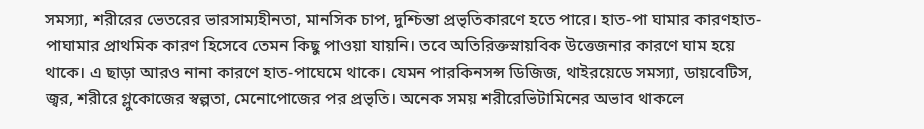সমস্যা, শরীরের ভেতরের ভারসাম্যহীনতা, মানসিক চাপ, দুশ্চিন্তা প্রভৃতিকারণে হতে পারে। হাত-পা ঘামার কারণহাত-পাঘামার প্রাথমিক কারণ হিসেবে তেমন কিছু পাওয়া যায়নি। তবে অতিরিক্তস্নায়বিক উত্তেজনার কারণে ঘাম হয়ে থাকে। এ ছাড়া আরও নানা কারণে হাত-পাঘেমে থাকে। যেমন পারকিনসন্স ডিজিজ, থাইরয়েডে সমস্যা, ডায়বেটিস, জ্বর, শরীরে গ্লুকোজের স্বল্পতা, মেনোপোজের পর প্রভৃতি। অনেক সময় শরীরেভিটামিনের অভাব থাকলে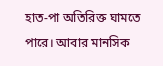হাত-পা অতিরিক্ত ঘামতে পারে। আবার মানসিক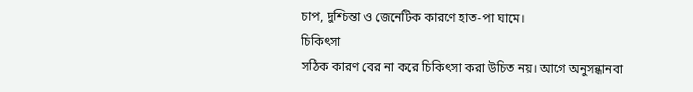চাপ, দুশ্চিন্তা ও জেনেটিক কারণে হাত-পা ঘামে।
চিকিৎসা
সঠিক কারণ বের না করে চিকিৎসা করা উচিত নয়। আগে অনুসন্ধানবা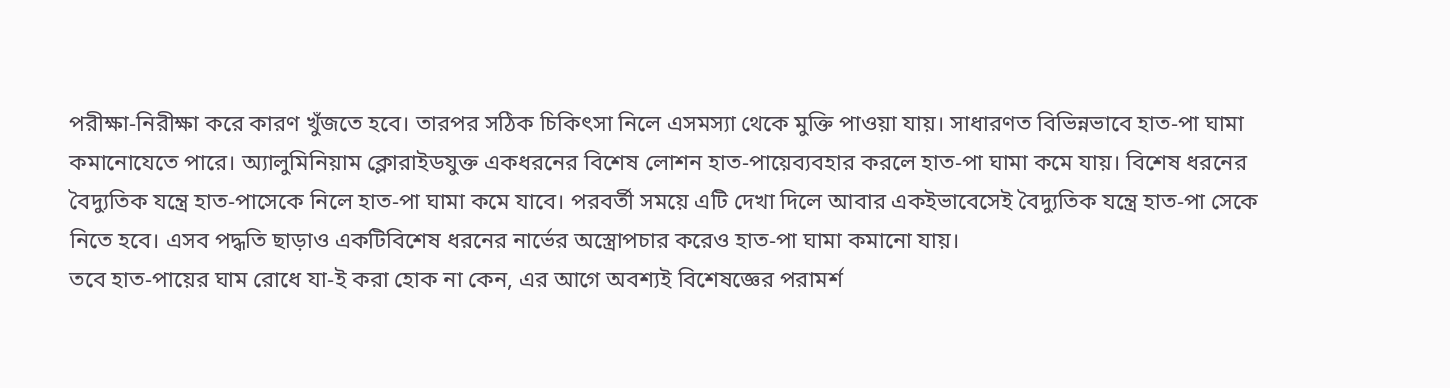পরীক্ষা-নিরীক্ষা করে কারণ খুঁজতে হবে। তারপর সঠিক চিকিৎসা নিলে এসমস্যা থেকে মুক্তি পাওয়া যায়। সাধারণত বিভিন্নভাবে হাত-পা ঘামা কমানোযেতে পারে। অ্যালুমিনিয়াম ক্লোরাইডযুক্ত একধরনের বিশেষ লোশন হাত-পায়েব্যবহার করলে হাত-পা ঘামা কমে যায়। বিশেষ ধরনের বৈদ্যুতিক যন্ত্রে হাত-পাসেকে নিলে হাত-পা ঘামা কমে যাবে। পরবর্তী সময়ে এটি দেখা দিলে আবার একইভাবেসেই বৈদ্যুতিক যন্ত্রে হাত-পা সেকে নিতে হবে। এসব পদ্ধতি ছাড়াও একটিবিশেষ ধরনের নার্ভের অস্ত্রোপচার করেও হাত-পা ঘামা কমানো যায়।
তবে হাত-পায়ের ঘাম রোধে যা-ই করা হোক না কেন, এর আগে অবশ্যই বিশেষজ্ঞের পরামর্শ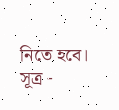নিতে হবে।
সূত্র -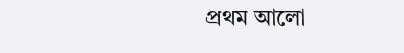প্রথম আলো